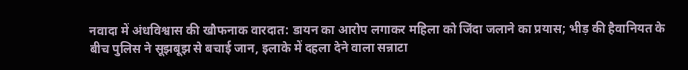नवादा में अंधविश्वास की खौफनाक वारदात: डायन का आरोप लगाकर महिला को जिंदा जलाने का प्रयास; भीड़ की हैवानियत के बीच पुलिस ने सूझबूझ से बचाई जान, इलाके में दहला देने वाला सन्नाटा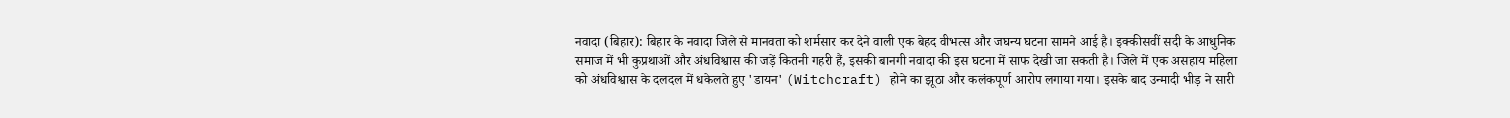नवादा (बिहार): बिहार के नवादा जिले से मानवता को शर्मसार कर देने वाली एक बेहद वीभत्स और जघन्य घटना सामने आई है। इक्कीसवीं सदी के आधुनिक समाज में भी कुप्रथाओं और अंधविश्वास की जड़ें कितनी गहरी हैं, इसकी बानगी नवादा की इस घटना में साफ देखी जा सकती है। जिले में एक असहाय महिला को अंधविश्वास के दलदल में धकेलते हुए 'डायन' (Witchcraft) होने का झूठा और कलंकपूर्ण आरोप लगाया गया। इसके बाद उन्मादी भीड़ ने सारी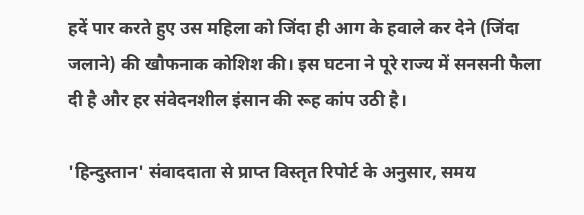हदें पार करते हुए उस महिला को जिंदा ही आग के हवाले कर देने (जिंदा जलाने) की खौफनाक कोशिश की। इस घटना ने पूरे राज्य में सनसनी फैला दी है और हर संवेदनशील इंसान की रूह कांप उठी है।

'हिन्दुस्तान' संवाददाता से प्राप्त विस्तृत रिपोर्ट के अनुसार, समय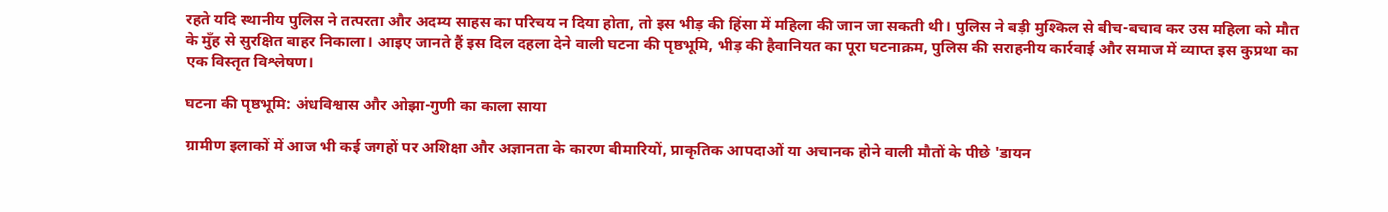रहते यदि स्थानीय पुलिस ने तत्परता और अदम्य साहस का परिचय न दिया होता, तो इस भीड़ की हिंसा में महिला की जान जा सकती थी। पुलिस ने बड़ी मुश्किल से बीच-बचाव कर उस महिला को मौत के मुँह से सुरक्षित बाहर निकाला। आइए जानते हैं इस दिल दहला देने वाली घटना की पृष्ठभूमि, भीड़ की हैवानियत का पूरा घटनाक्रम, पुलिस की सराहनीय कार्रवाई और समाज में व्याप्त इस कुप्रथा का एक विस्तृत विश्लेषण।

घटना की पृष्ठभूमि: अंधविश्वास और ओझा-गुणी का काला साया

ग्रामीण इलाकों में आज भी कई जगहों पर अशिक्षा और अज्ञानता के कारण बीमारियों, प्राकृतिक आपदाओं या अचानक होने वाली मौतों के पीछे 'डायन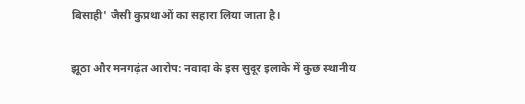बिसाही' जैसी कुप्रथाओं का सहारा लिया जाता है।

झूठा और मनगढ़ंत आरोप: नवादा के इस सुदूर इलाके में कुछ स्थानीय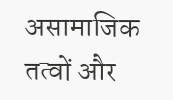असामाजिक तत्वों और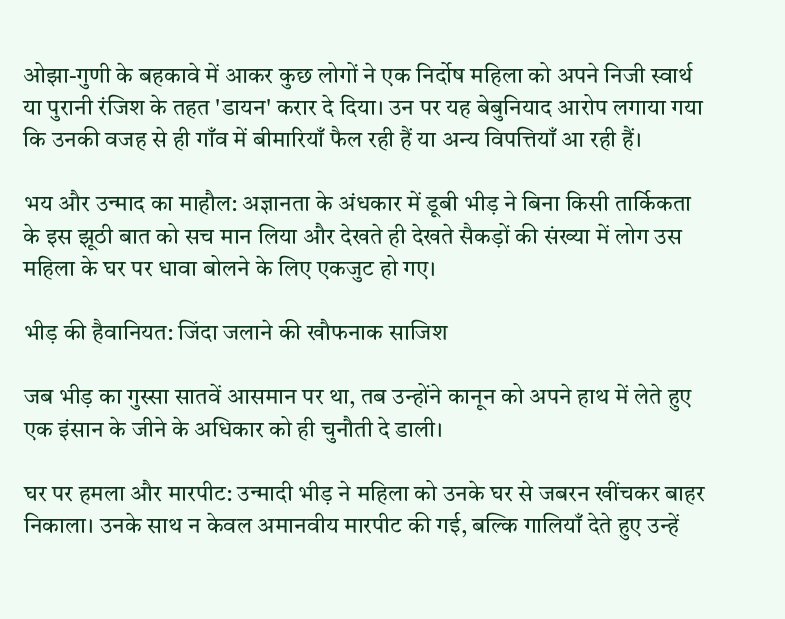ओझा-गुणी के बहकावे में आकर कुछ लोगों ने एक निर्दोष महिला को अपने निजी स्वार्थ या पुरानी रंजिश के तहत 'डायन' करार दे दिया। उन पर यह बेबुनियाद आरोप लगाया गया कि उनकी वजह से ही गाँव में बीमारियाँ फैल रही हैं या अन्य विपत्तियाँ आ रही हैं।

भय और उन्माद का माहौल: अज्ञानता के अंधकार में डूबी भीड़ ने बिना किसी तार्किकता के इस झूठी बात को सच मान लिया और देखते ही देखते सैकड़ों की संख्या में लोग उस महिला के घर पर धावा बोलने के लिए एकजुट हो गए।

भीड़ की हैवानियत: जिंदा जलाने की खौफनाक साजिश

जब भीड़ का गुस्सा सातवें आसमान पर था, तब उन्होंने कानून को अपने हाथ में लेते हुए एक इंसान के जीने के अधिकार को ही चुनौती दे डाली।

घर पर हमला और मारपीट: उन्मादी भीड़ ने महिला को उनके घर से जबरन खींचकर बाहर निकाला। उनके साथ न केवल अमानवीय मारपीट की गई, बल्कि गालियाँ देते हुए उन्हें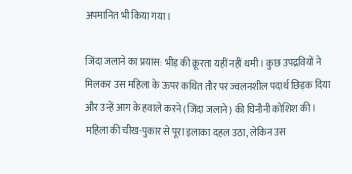अपमानित भी किया गया।

जिंदा जलाने का प्रयास: भीड़ की क्रूरता यहीं नहीं थमी। कुछ उपद्रवियों ने मिलकर उस महिला के ऊपर कथित तौर पर ज्वलनशील पदार्थ छिड़क दिया और उन्हें आग के हवाले करने (जिंदा जलाने) की घिनौनी कोशिश की। महिला की चीख-पुकार से पूरा इलाका दहल उठा, लेकिन उस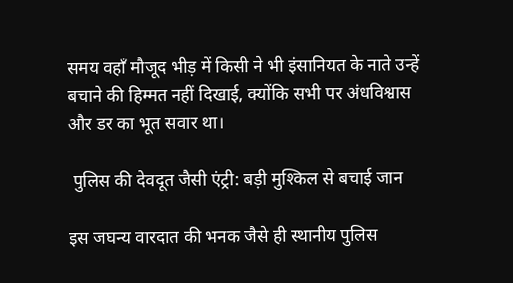समय वहाँ मौजूद भीड़ में किसी ने भी इंसानियत के नाते उन्हें बचाने की हिम्मत नहीं दिखाई, क्योंकि सभी पर अंधविश्वास और डर का भूत सवार था।

 पुलिस की देवदूत जैसी एंट्री: बड़ी मुश्किल से बचाई जान

इस जघन्य वारदात की भनक जैसे ही स्थानीय पुलिस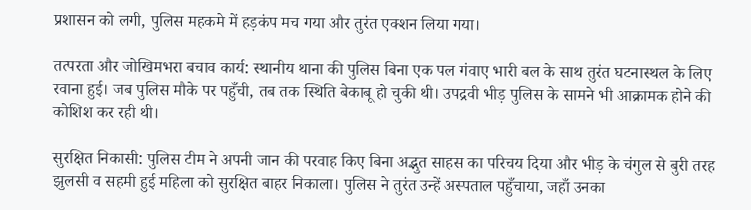प्रशासन को लगी, पुलिस महकमे में हड़कंप मच गया और तुरंत एक्शन लिया गया।

तत्परता और जोखिमभरा बचाव कार्य: स्थानीय थाना की पुलिस बिना एक पल गंवाए भारी बल के साथ तुरंत घटनास्थल के लिए रवाना हुई। जब पुलिस मौके पर पहुँची, तब तक स्थिति बेकाबू हो चुकी थी। उपद्रवी भीड़ पुलिस के सामने भी आक्रामक होने की कोशिश कर रही थी।

सुरक्षित निकासी: पुलिस टीम ने अपनी जान की परवाह किए बिना अद्भुत साहस का परिचय दिया और भीड़ के चंगुल से बुरी तरह झुलसी व सहमी हुई महिला को सुरक्षित बाहर निकाला। पुलिस ने तुरंत उन्हें अस्पताल पहुँचाया, जहाँ उनका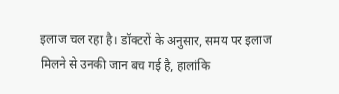इलाज चल रहा है। डॉक्टरों के अनुसार, समय पर इलाज मिलने से उनकी जान बच गई है, हालांकि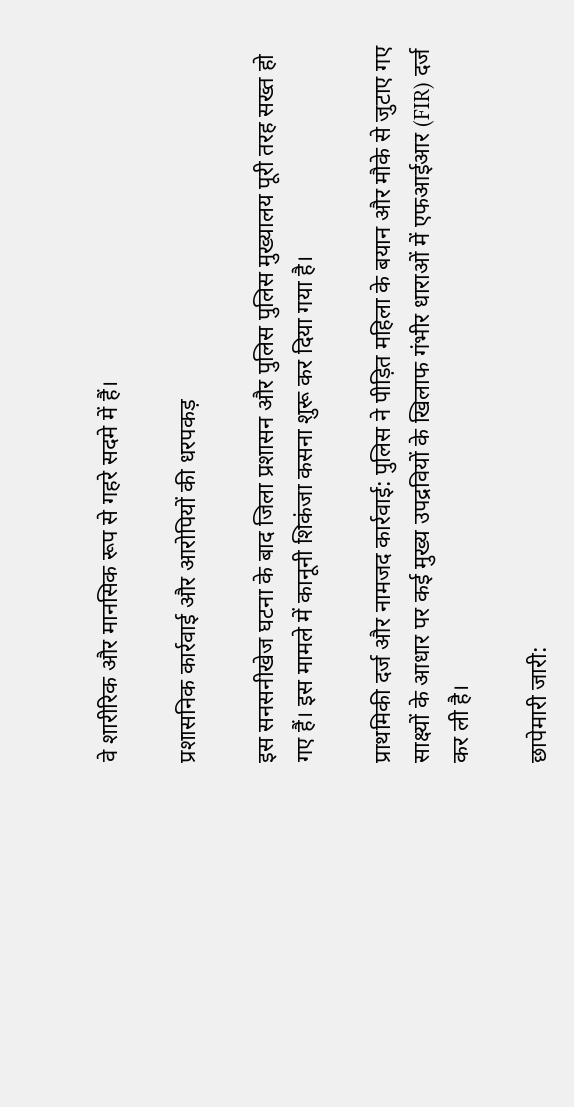वे शारीरिक और मानसिक रूप से गहरे सदमे में हैं।

प्रशासनिक कार्रवाई और आरोपियों की धरपकड़

इस सनसनीखेज घटना के बाद जिला प्रशासन और पुलिस पुलिस मुख्यालय पूरी तरह सख्त हो गए हैं। इस मामले में कानूनी शिकंजा कसना शुरू कर दिया गया है।

प्राथमिकी दर्ज और नामजद कार्रवाई: पुलिस ने पीड़ित महिला के बयान और मौके से जुटाए गए साक्ष्यों के आधार पर कई मुख्य उपद्रवियों के खिलाफ गंभीर धाराओं में एफआईआर (FIR) दर्ज कर ली है।

छापेमारी जारी: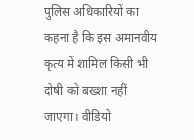पुलिस अधिकारियों का कहना है कि इस अमानवीय कृत्य में शामिल किसी भी दोषी को बख्शा नहीं जाएगा। वीडियो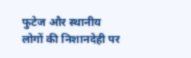फुटेज और स्थानीय लोगों की निशानदेही पर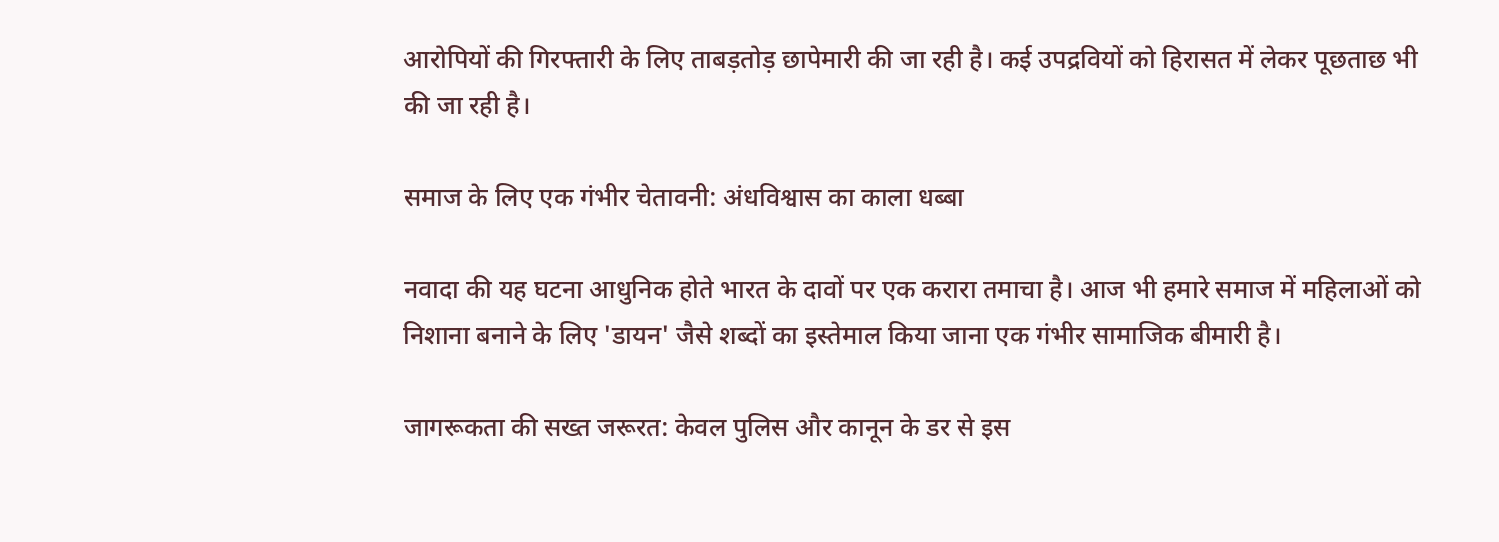आरोपियों की गिरफ्तारी के लिए ताबड़तोड़ छापेमारी की जा रही है। कई उपद्रवियों को हिरासत में लेकर पूछताछ भी की जा रही है।

समाज के लिए एक गंभीर चेतावनी: अंधविश्वास का काला धब्बा

नवादा की यह घटना आधुनिक होते भारत के दावों पर एक करारा तमाचा है। आज भी हमारे समाज में महिलाओं को निशाना बनाने के लिए 'डायन' जैसे शब्दों का इस्तेमाल किया जाना एक गंभीर सामाजिक बीमारी है।

जागरूकता की सख्त जरूरत: केवल पुलिस और कानून के डर से इस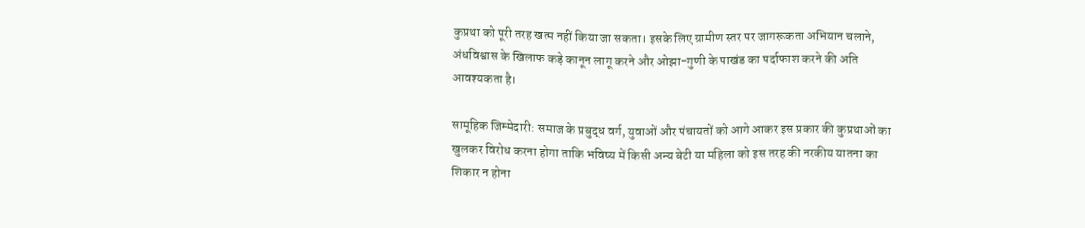कुप्रथा को पूरी तरह खत्म नहीं किया जा सकता। इसके लिए ग्रामीण स्तर पर जागरूकता अभियान चलाने, अंधविश्वास के खिलाफ कड़े कानून लागू करने और ओझा-गुणी के पाखंड का पर्दाफाश करने की अति आवश्यकता है।

सामूहिक जिम्मेदारी: समाज के प्रबुद्ध वर्ग, युवाओं और पंचायतों को आगे आकर इस प्रकार की कुप्रथाओं का खुलकर विरोध करना होगा ताकि भविष्य में किसी अन्य बेटी या महिला को इस तरह की नरकीय यातना का शिकार न होना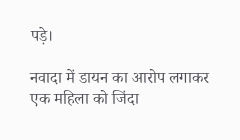पड़े।

नवादा में डायन का आरोप लगाकर एक महिला को जिंदा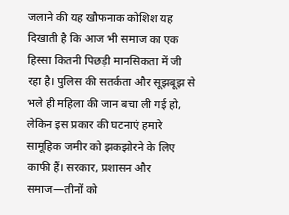जलाने की यह खौफनाक कोशिश यह दिखाती है कि आज भी समाज का एक हिस्सा कितनी पिछड़ी मानसिकता में जी रहा है। पुलिस की सतर्कता और सूझबूझ से भले ही महिला की जान बचा ली गई हो, लेकिन इस प्रकार की घटनाएं हमारे सामूहिक जमीर को झकझोरने के लिए काफी हैं। सरकार, प्रशासन और समाज—तीनों को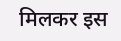मिलकर इस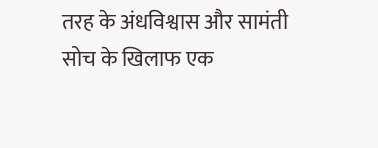तरह के अंधविश्वास और सामंती सोच के खिलाफ एक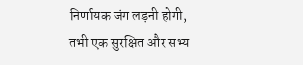निर्णायक जंग लड़नी होगी, तभी एक सुरक्षित और सभ्य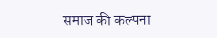समाज की कल्पना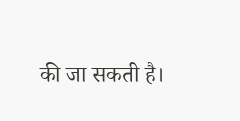की जा सकती है।